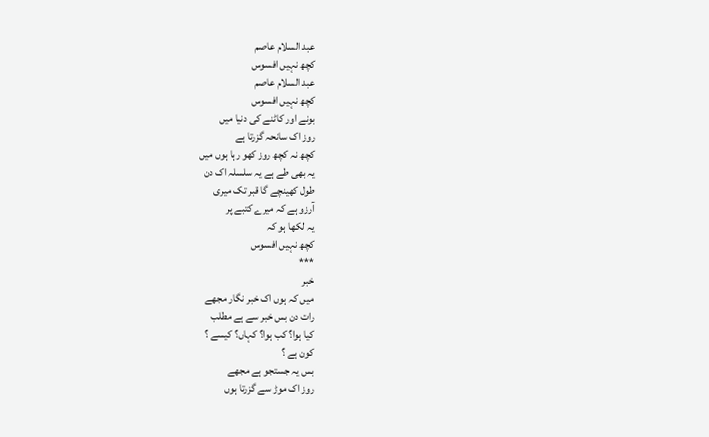عبد السلام عاصم
کچھ نہیں افسوس
عبد السلام عاصم
کچھ نہیں افسوس
بونے اور کاٹنے کی دنیا میں
روز اک سانحہ گزرتا ہے
کچھ نہ کچھ روز کھو رہا ہوں میں
یہ بھی طے ہے یہ سلسلہ اک دن
طول کھینچے گا قبر تک میری
آرزو ہے کہ میرے کتبے پر
یہ لکھا ہو کہ
کچھ نہیں افسوس
***
خبر
میں کہ ہوں اک خبر نگار مجھے
رات دن بس خبر سے ہے مطلب
کیا ہوا؟ کب ہوا؟ کہاں؟ کیسے ؟
کون ہے ؟
بس یہ جستجو ہے مجھے
روز اک موڑ سے گزرتا ہوں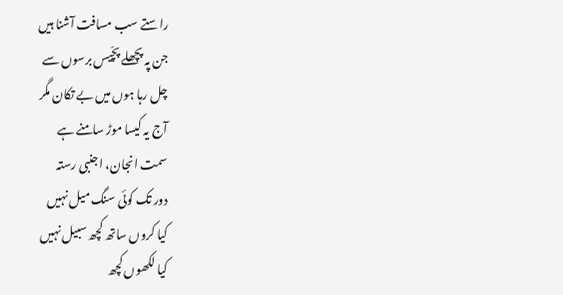راستے سب مسافت آشنا ہیں
جن پہ پچھلے پچّیس برسوں سے
چل رہا ہوں میں بے تکان مگر
آج یہ کیسا موڑ سامنے ہے
سمت انجان، اجنبی رستہ
دور تک کوئی سنگ میل نہیں
کیا کروں ساتھ کچھ سبیل نہیں
کیا لکھوں کچھ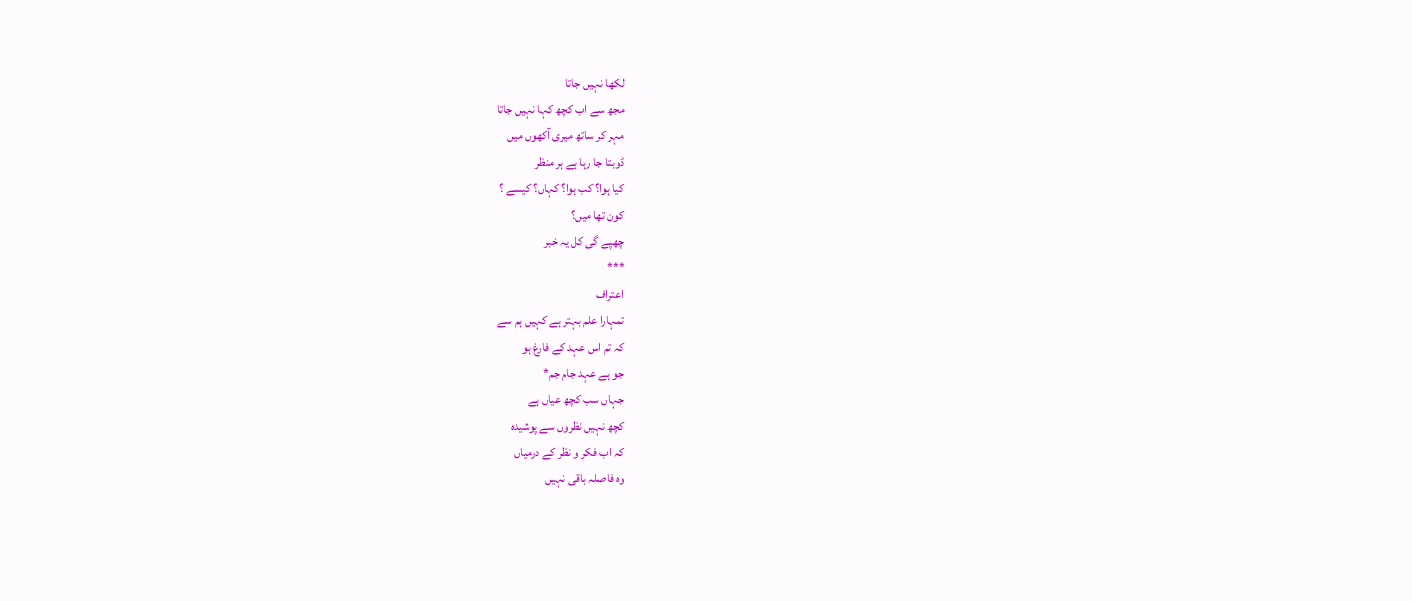لکھا نہیں جاتا
مجھ سے اب کچھ کہا نہیں جاتا
مہر کر ساتھ میری آکھوں میں
ڈوبتا جا رہا ہے ہر منظر
کیا ہوا؟ کب ہوا؟ کہاں؟ کیسے ؟
کون تھا میں؟
چھپے گی کل یہ خبر
***
اعتراف
تمہارا علم بہتر ہے کہیں ہم سے
کہ تم اس عہد کے فارغ ہو
جو ہے عہد جام جم*
جہاں سب کچھ عیاں ہے
کچھ نہیں نظروں سے پوشیدہ
کہ اب فکر و نظر کے درمیاں
وہ فاصلہ باقی نہیں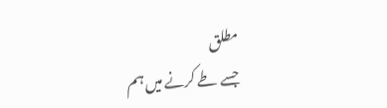مطلق
جسے طے کرنے میں ہم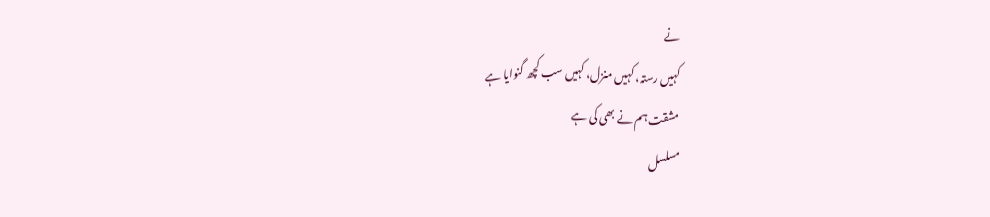نے
کہیں رستہ، کہیں منزل، کہیں سب کچھ گنوایا ہے
مشقت ہم نے بھی کی ہے
مسلسل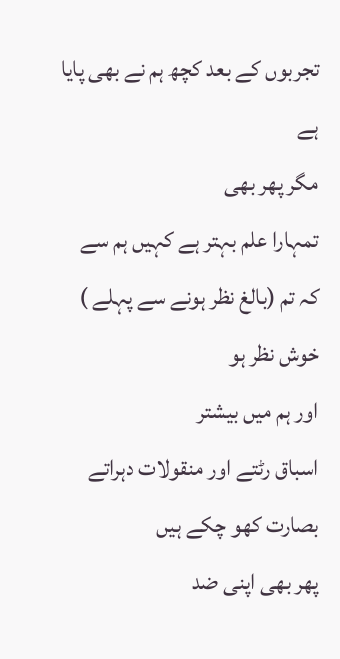تجربوں کے بعد کچھ ہم نے بھی پایا ہے
مگر پھر بھی
تمہارا علم بہتر ہے کہیں ہم سے
کہ تم (بالغ نظر ہونے سے پہلے ) خوش نظر ہو
اور ہم میں بیشتر
اسباق رٹتے اور منقولات دہراتے
بصارت کھو چکے ہیں
پھر بھی اپنی ضد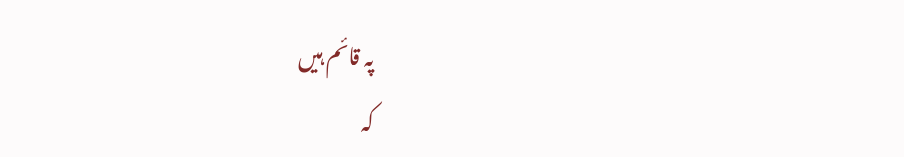پہ قائم ہیں
کہ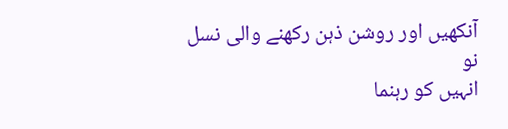آنکھیں اور روشن ذہن رکھنے والی نسل نو
انہیں کو رہنما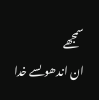سمجھے
ان اندھوںسے خدا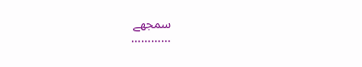سمجھے
…………